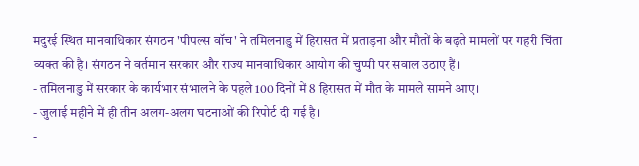मदुरई स्थित मानवाधिकार संगठन 'पीपल्स वॉच' ने तमिलनाडु में हिरासत में प्रताड़ना और मौतों के बढ़ते मामलों पर गहरी चिंता व्यक्त की है। संगठन ने वर्तमान सरकार और राज्य मानवाधिकार आयोग की चुप्पी पर सवाल उठाए हैं।
- तमिलनाडु में सरकार के कार्यभार संभालने के पहले 100 दिनों में 8 हिरासत में मौत के मामले सामने आए।
- जुलाई महीने में ही तीन अलग-अलग घटनाओं की रिपोर्ट दी गई है।
-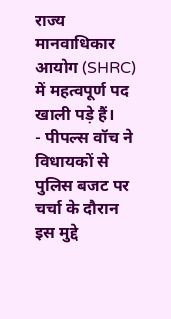राज्य मानवाधिकार आयोग (SHRC) में महत्वपूर्ण पद खाली पड़े हैं।
- पीपल्स वॉच ने विधायकों से पुलिस बजट पर चर्चा के दौरान इस मुद्दे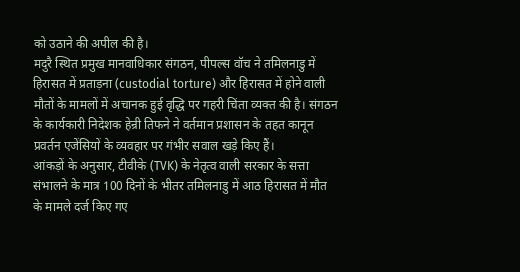को उठाने की अपील की है।
मदुरै स्थित प्रमुख मानवाधिकार संगठन, पीपल्स वॉच ने तमिलनाडु में हिरासत में प्रताड़ना (custodial torture) और हिरासत में होने वाली मौतों के मामलों में अचानक हुई वृद्धि पर गहरी चिंता व्यक्त की है। संगठन के कार्यकारी निदेशक हेन्री तिफने ने वर्तमान प्रशासन के तहत कानून प्रवर्तन एजेंसियों के व्यवहार पर गंभीर सवाल खड़े किए हैं।
आंकड़ों के अनुसार, टीवीके (TVK) के नेतृत्व वाली सरकार के सत्ता संभालने के मात्र 100 दिनों के भीतर तमिलनाडु में आठ हिरासत में मौत के मामले दर्ज किए गए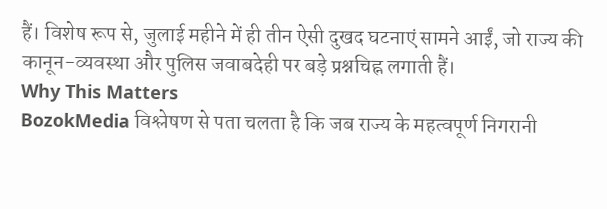हैं। विशेष रूप से, जुलाई महीने में ही तीन ऐसी दुखद घटनाएं सामने आईं, जो राज्य की कानून-व्यवस्था और पुलिस जवाबदेही पर बड़े प्रश्नचिह्न लगाती हैं।
Why This Matters
BozokMedia विश्लेषण से पता चलता है कि जब राज्य के महत्वपूर्ण निगरानी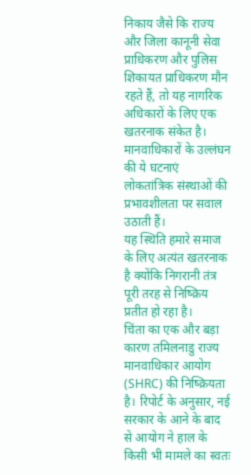निकाय जैसे कि राज्य और जिला कानूनी सेवा प्राधिकरण और पुलिस शिकायत प्राधिकरण मौन रहते हैं, तो यह नागरिक अधिकारों के लिए एक खतरनाक संकेत है। मानवाधिकारों के उल्लंघन की ये घटनाएं लोकतांत्रिक संस्थाओं की प्रभावशीलता पर सवाल उठाती हैं।
यह स्थिति हमारे समाज के लिए अत्यंत खतरनाक है क्योंकि निगरानी तंत्र पूरी तरह से निष्क्रिय प्रतीत हो रहा है।
चिंता का एक और बड़ा कारण तमिलनाडु राज्य मानवाधिकार आयोग (SHRC) की निष्क्रियता है। रिपोर्ट के अनुसार, नई सरकार के आने के बाद से आयोग ने हाल के किसी भी मामले का स्वतः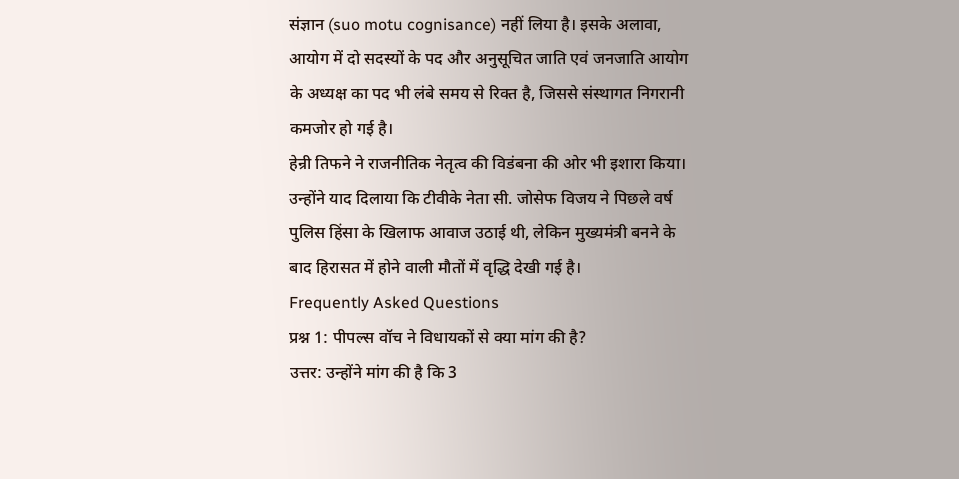संज्ञान (suo motu cognisance) नहीं लिया है। इसके अलावा, आयोग में दो सदस्यों के पद और अनुसूचित जाति एवं जनजाति आयोग के अध्यक्ष का पद भी लंबे समय से रिक्त है, जिससे संस्थागत निगरानी कमजोर हो गई है।
हेन्री तिफने ने राजनीतिक नेतृत्व की विडंबना की ओर भी इशारा किया। उन्होंने याद दिलाया कि टीवीके नेता सी. जोसेफ विजय ने पिछले वर्ष पुलिस हिंसा के खिलाफ आवाज उठाई थी, लेकिन मुख्यमंत्री बनने के बाद हिरासत में होने वाली मौतों में वृद्धि देखी गई है।
Frequently Asked Questions
प्रश्न 1: पीपल्स वॉच ने विधायकों से क्या मांग की है?
उत्तर: उन्होंने मांग की है कि 3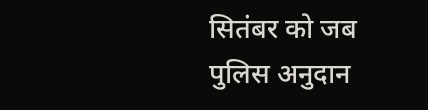सितंबर को जब पुलिस अनुदान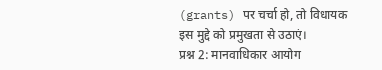(grants) पर चर्चा हो, तो विधायक इस मुद्दे को प्रमुखता से उठाएं।
प्रश्न 2: मानवाधिकार आयोग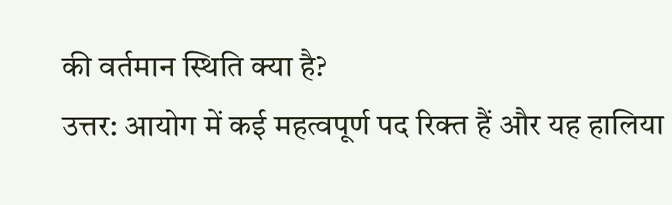की वर्तमान स्थिति क्या है?
उत्तर: आयोग में कई महत्वपूर्ण पद रिक्त हैं और यह हालिया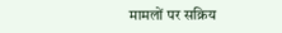मामलों पर सक्रिय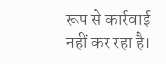रूप से कार्रवाई नहीं कर रहा है।